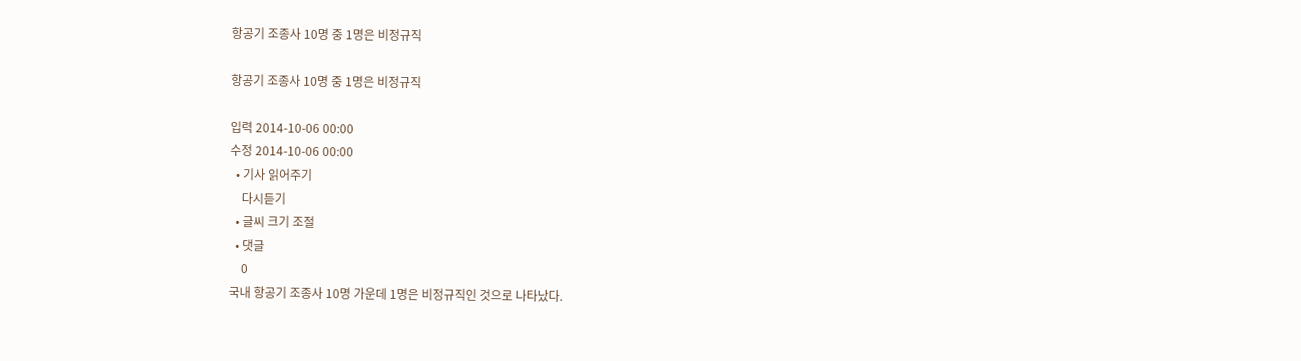항공기 조종사 10명 중 1명은 비정규직

항공기 조종사 10명 중 1명은 비정규직

입력 2014-10-06 00:00
수정 2014-10-06 00:00
  • 기사 읽어주기
    다시듣기
  • 글씨 크기 조절
  • 댓글
    0
국내 항공기 조종사 10명 가운데 1명은 비정규직인 것으로 나타났다.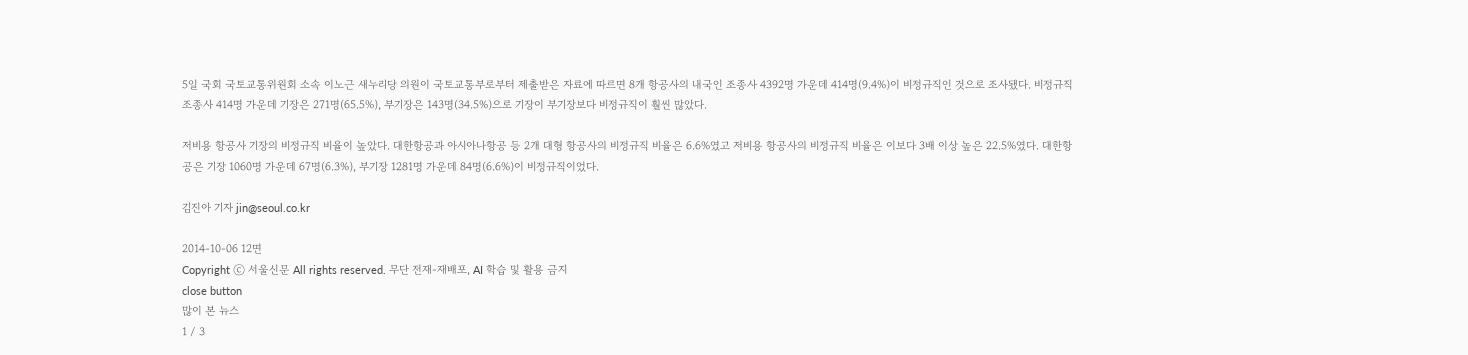5일 국회 국토교통위원회 소속 이노근 새누리당 의원이 국토교통부로부터 제출받은 자료에 따르면 8개 항공사의 내국인 조종사 4392명 가운데 414명(9.4%)이 비정규직인 것으로 조사됐다. 비정규직 조종사 414명 가운데 기장은 271명(65.5%), 부기장은 143명(34.5%)으로 기장이 부기장보다 비정규직이 훨씬 많았다.

저비용 항공사 기장의 비정규직 비율이 높았다. 대한항공과 아시아나항공 등 2개 대형 항공사의 비정규직 비율은 6.6%였고 저비용 항공사의 비정규직 비율은 이보다 3배 이상 높은 22.5%였다. 대한항공은 기장 1060명 가운데 67명(6.3%), 부기장 1281명 가운데 84명(6.6%)이 비정규직이었다.

김진아 기자 jin@seoul.co.kr

2014-10-06 12면
Copyright ⓒ 서울신문 All rights reserved. 무단 전재-재배포, AI 학습 및 활용 금지
close button
많이 본 뉴스
1 / 3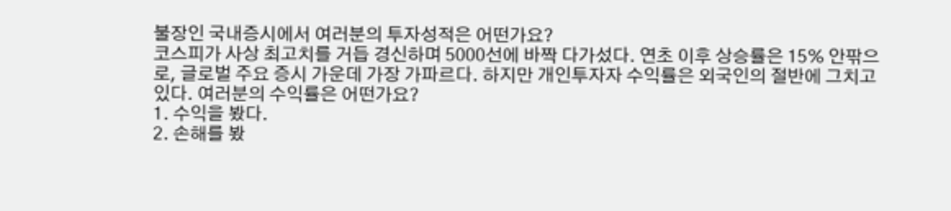불장인 국내증시에서 여러분의 투자성적은 어떤가요?
코스피가 사상 최고치를 거듭 경신하며 5000선에 바짝 다가섰다. 연초 이후 상승률은 15% 안팎으로, 글로벌 주요 증시 가운데 가장 가파르다. 하지만 개인투자자 수익률은 외국인의 절반에 그치고 있다. 여러분의 수익률은 어떤가요?
1. 수익을 봤다.
2. 손해를 봤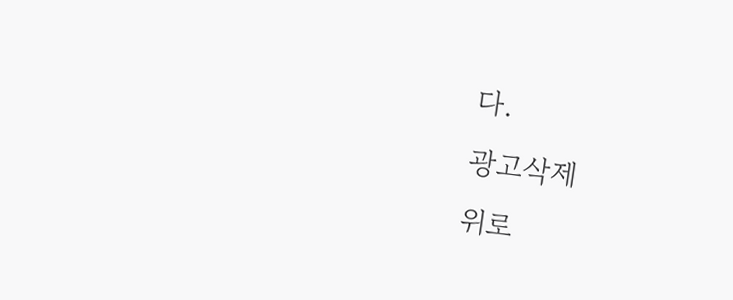다.
광고삭제
위로